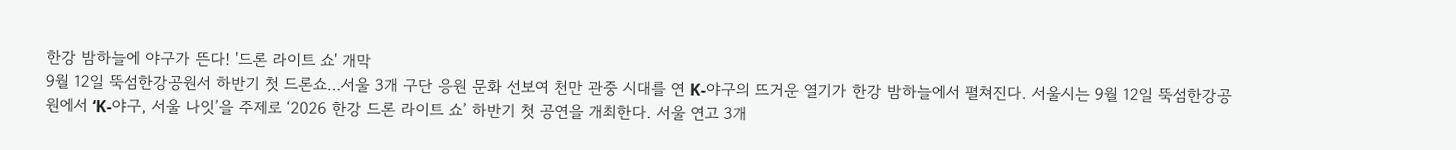한강 밤하늘에 야구가 뜬다! '드론 라이트 쇼' 개막
9월 12일 뚝섬한강공원서 하반기 첫 드론쇼…서울 3개 구단 응원 문화 선보여 천만 관중 시대를 연 K-야구의 뜨거운 열기가 한강 밤하늘에서 펼쳐진다. 서울시는 9월 12일 뚝섬한강공원에서 ‘K-야구, 서울 나잇’을 주제로 ‘2026 한강 드론 라이트 쇼’ 하반기 첫 공연을 개최한다. 서울 연고 3개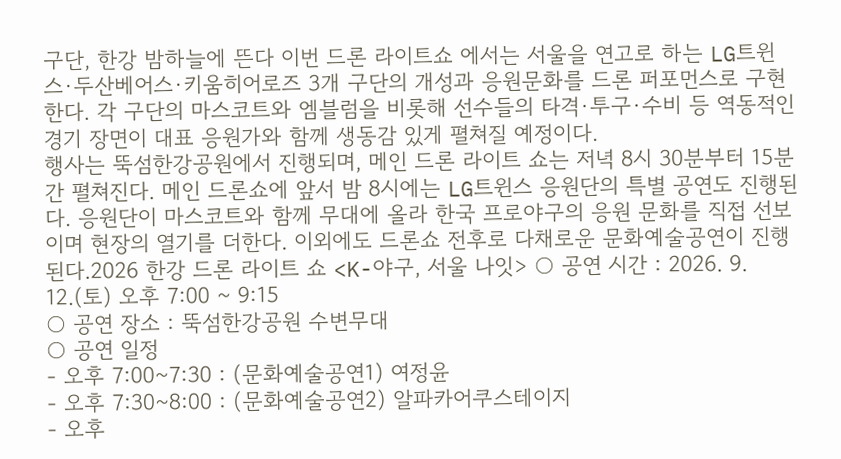구단, 한강 밤하늘에 뜬다 이번 드론 라이트쇼 에서는 서울을 연고로 하는 LG트윈스·두산베어스·키움히어로즈 3개 구단의 개성과 응원문화를 드론 퍼포먼스로 구현한다. 각 구단의 마스코트와 엠블럼을 비롯해 선수들의 타격·투구·수비 등 역동적인 경기 장면이 대표 응원가와 함께 생동감 있게 펼쳐질 예정이다.
행사는 뚝섬한강공원에서 진행되며, 메인 드론 라이트 쇼는 저녁 8시 30분부터 15분간 펼쳐진다. 메인 드론쇼에 앞서 밤 8시에는 LG트윈스 응원단의 특별 공연도 진행된다. 응원단이 마스코트와 함께 무대에 올라 한국 프로야구의 응원 문화를 직접 선보이며 현장의 열기를 더한다. 이외에도 드론쇼 전후로 다채로운 문화예술공연이 진행된다.2026 한강 드론 라이트 쇼 <K-야구, 서울 나잇> ○ 공연 시간 : 2026. 9. 12.(토) 오후 7:00 ~ 9:15
○ 공연 장소 : 뚝섬한강공원 수변무대
○ 공연 일정
- 오후 7:00~7:30 : (문화예술공연1) 여정윤
- 오후 7:30~8:00 : (문화예술공연2) 알파카어쿠스테이지
- 오후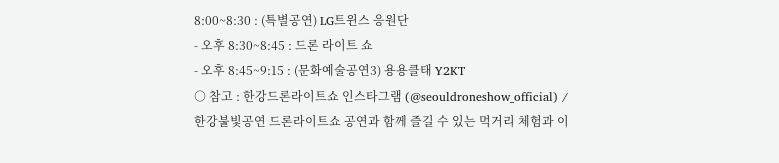8:00~8:30 : (특별공연) LG트윈스 응원단
- 오후 8:30~8:45 : 드론 라이트 쇼
- 오후 8:45~9:15 : (문화예술공연3) 용용클태 Y2KT
○ 참고 : 한강드론라이트쇼 인스타그램 (@seouldroneshow_official) / 한강불빛공연 드론라이트쇼 공연과 함께 즐길 수 있는 먹거리 체험과 이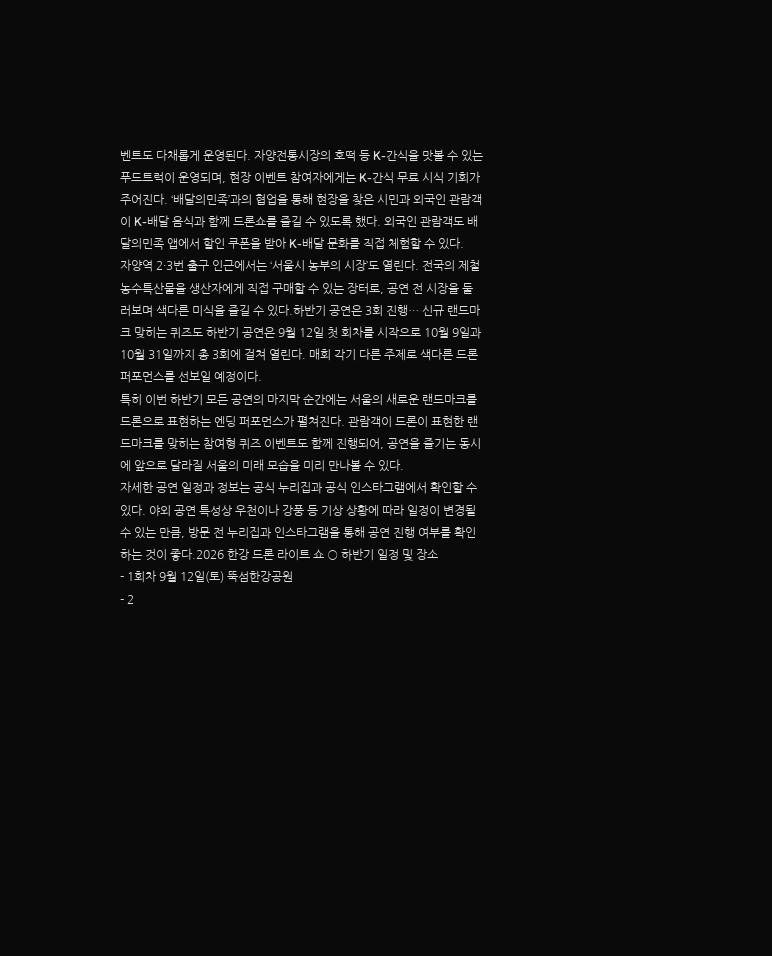벤트도 다채롭게 운영된다. 자양전통시장의 호떡 등 K-간식을 맛볼 수 있는 푸드트럭이 운영되며, 현장 이벤트 참여자에게는 K-간식 무료 시식 기회가 주어진다. ‘배달의민족’과의 협업을 통해 현장을 찾은 시민과 외국인 관람객이 K-배달 음식과 함께 드론쇼를 즐길 수 있도록 했다. 외국인 관람객도 배달의민족 앱에서 할인 쿠폰을 받아 K-배달 문화를 직접 체험할 수 있다.
자양역 2·3번 출구 인근에서는 ‘서울시 농부의 시장’도 열린다. 전국의 제철 농수특산물을 생산자에게 직접 구매할 수 있는 장터로, 공연 전 시장을 둘러보며 색다른 미식을 즐길 수 있다.하반기 공연은 3회 진행… 신규 랜드마크 맞히는 퀴즈도 하반기 공연은 9월 12일 첫 회차를 시작으로 10월 9일과 10월 31일까지 총 3회에 걸쳐 열린다. 매회 각기 다른 주제로 색다른 드론 퍼포먼스를 선보일 예정이다.
특히 이번 하반기 모든 공연의 마지막 순간에는 서울의 새로운 랜드마크를 드론으로 표현하는 엔딩 퍼포먼스가 펼쳐진다. 관람객이 드론이 표현한 랜드마크를 맞히는 참여형 퀴즈 이벤트도 함께 진행되어, 공연을 즐기는 동시에 앞으로 달라질 서울의 미래 모습을 미리 만나볼 수 있다.
자세한 공연 일정과 정보는 공식 누리집과 공식 인스타그램에서 확인할 수 있다. 야외 공연 특성상 우천이나 강풍 등 기상 상황에 따라 일정이 변경될 수 있는 만큼, 방문 전 누리집과 인스타그램을 통해 공연 진행 여부를 확인하는 것이 좋다.2026 한강 드론 라이트 쇼 ○ 하반기 일정 및 장소
- 1회차 9월 12일(토) 뚝섬한강공원
- 2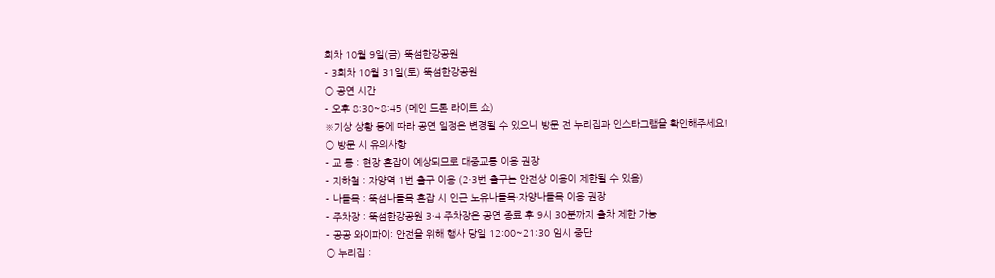회차 10월 9일(금) 뚝섬한강공원
- 3회차 10월 31일(토) 뚝섬한강공원
○ 공연 시간
- 오후 8:30~8:45 (메인 드론 라이트 쇼)
※기상 상황 등에 따라 공연 일정은 변경될 수 있으니 방문 전 누리집과 인스타그램을 확인해주세요!
○ 방문 시 유의사항
- 교 통 : 현장 혼잡이 예상되므로 대중교통 이용 권장
- 지하철 : 자양역 1번 출구 이용 (2·3번 출구는 안전상 이용이 제한될 수 있음)
- 나들목 : 뚝섬나들목 혼잡 시 인근 노유나들목·자양나들목 이용 권장
- 주차장 : 뚝섬한강공원 3·4 주차장은 공연 종료 후 9시 30분까지 출차 제한 가능
- 공공 와이파이: 안전을 위해 행사 당일 12:00~21:30 임시 중단
○ 누리집 :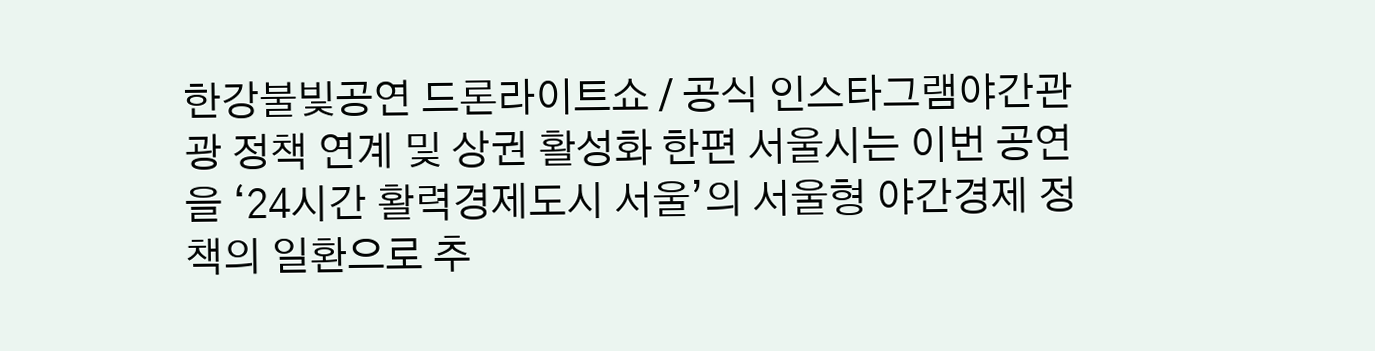한강불빛공연 드론라이트쇼 / 공식 인스타그램야간관광 정책 연계 및 상권 활성화 한편 서울시는 이번 공연을 ‘24시간 활력경제도시 서울’의 서울형 야간경제 정책의 일환으로 추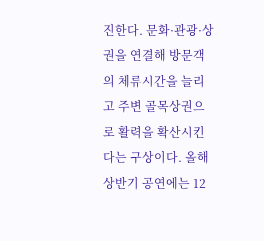진한다. 문화·관광·상권을 연결해 방문객의 체류시간을 늘리고 주변 골목상권으로 활력을 확산시킨다는 구상이다. 올해 상반기 공연에는 12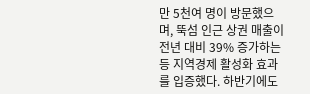만 5천여 명이 방문했으며, 뚝섬 인근 상권 매출이 전년 대비 39% 증가하는 등 지역경제 활성화 효과를 입증했다. 하반기에도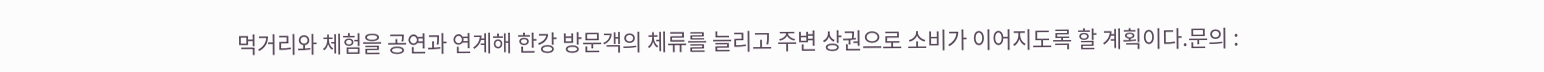먹거리와 체험을 공연과 연계해 한강 방문객의 체류를 늘리고 주변 상권으로 소비가 이어지도록 할 계획이다.문의 :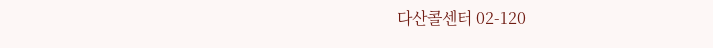다산콜센터 02-120